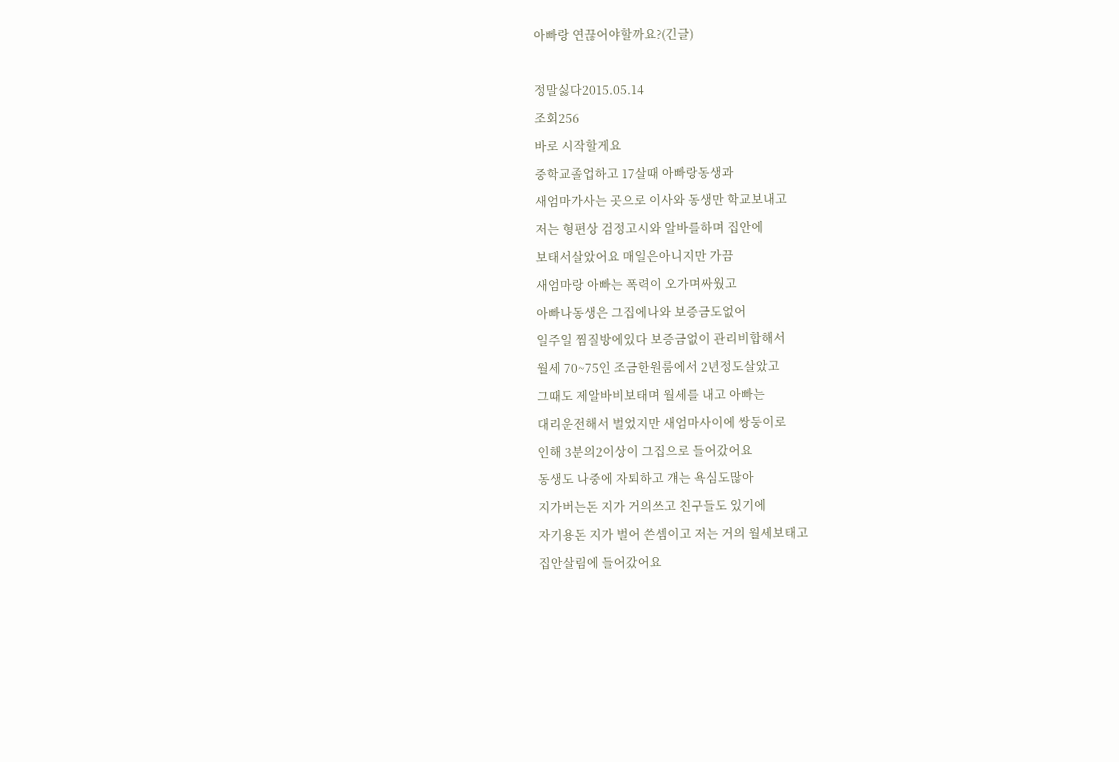아빠랑 연끊어야할까요?(긴글)

정말싫다2015.05.14
조회256
바로 시작할게요
중학교졸업하고 17살때 아빠랑동생과
새엄마가사는 곳으로 이사와 동생만 학교보내고
저는 형편상 검정고시와 알바를하며 집안에
보태서살았어요 매일은아니지만 가끔
새엄마랑 아빠는 폭력이 오가며싸웠고
아빠나동생은 그집에나와 보증금도없어
일주일 찜질방에있다 보증금없이 관리비합해서
월세 70~75인 조금한원룸에서 2년정도살았고
그때도 제알바비보태며 월세를 내고 아빠는
대리운전해서 벌었지만 새엄마사이에 쌍둥이로
인해 3분의2이상이 그집으로 들어갔어요
동생도 나중에 자퇴하고 걔는 욕심도많아
지가버는돈 지가 거의쓰고 친구들도 있기에
자기용돈 지가 벌어 쓴셈이고 저는 거의 월세보태고
집안살림에 들어갔어요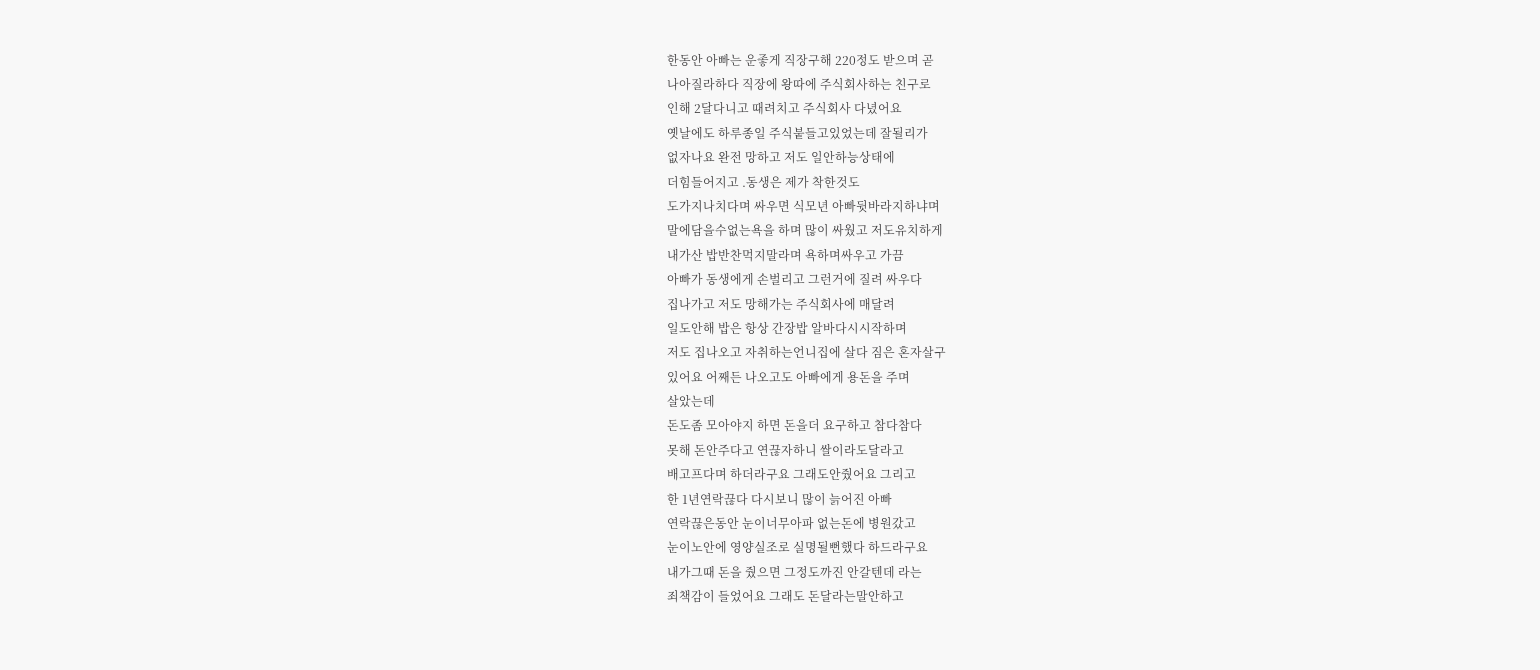한동안 아빠는 운좋게 직장구해 220정도 받으며 곧
나아질라하다 직장에 왕따에 주식회사하는 친구로
인해 2달다니고 때려치고 주식회사 다녔어요
옛날에도 하루종일 주식붙들고있었는데 잘될리가
없자나요 완전 망하고 저도 일안하능상태에
더힘들어지고 .동생은 제가 착한것도
도가지나치다며 싸우면 식모년 아빠뒷바라지하냐며
말에담을수없는욕을 하며 많이 싸웠고 저도유치하게
내가산 밥반찬먹지말라며 욕하며싸우고 가끔
아빠가 동생에게 손벌리고 그런거에 질려 싸우다
집나가고 저도 망해가는 주식회사에 매달려
일도안해 밥은 항상 간장밥 알바다시시작하며
저도 집나오고 자취하는언니집에 살다 짐은 혼자살구
있어요 어째든 나오고도 아빠에게 용돈을 주며
살았는데
돈도좀 모아야지 하면 돈을더 요구하고 참다참다
못해 돈안주다고 연끊자하니 쌀이라도달라고
배고프다며 하더라구요 그래도안줬어요 그리고
한 1년연락끊다 다시보니 많이 늙어진 아빠
연락끊은동안 눈이너무아파 없는돈에 병원갔고
눈이노안에 영양실조로 실명될뻔했다 하드라구요
내가그때 돈을 줬으면 그정도까진 안갈텐데 라는
죄책감이 들었어요 그래도 돈달라는말안하고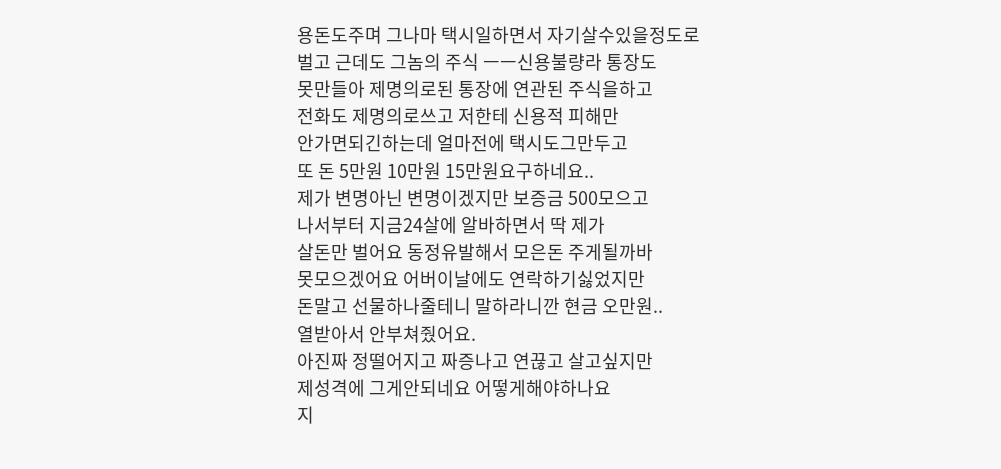용돈도주며 그나마 택시일하면서 자기살수있을정도로
벌고 근데도 그놈의 주식 ㅡㅡ신용불량라 통장도
못만들아 제명의로된 통장에 연관된 주식을하고
전화도 제명의로쓰고 저한테 신용적 피해만
안가면되긴하는데 얼마전에 택시도그만두고
또 돈 5만원 10만원 15만원요구하네요..
제가 변명아닌 변명이겠지만 보증금 500모으고
나서부터 지금24살에 알바하면서 딱 제가
살돈만 벌어요 동정유발해서 모은돈 주게될까바
못모으겠어요 어버이날에도 연락하기싫었지만
돈말고 선물하나줄테니 말하라니깐 현금 오만원..
열받아서 안부쳐줬어요.
아진짜 정떨어지고 짜증나고 연끊고 살고싶지만
제성격에 그게안되네요 어떻게해야하나요
지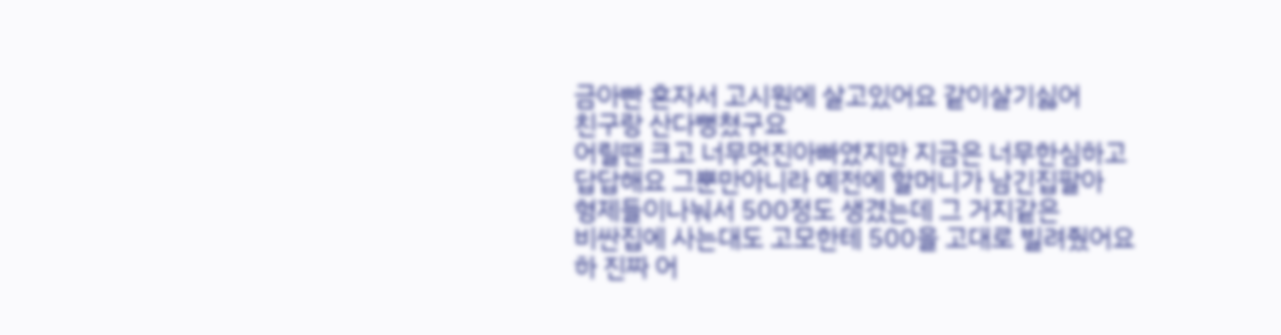금아빤 혼자서 고시원에 살고있어요 같이살기싫어
친구랑 산다뻥쳤구요
어릴땐 크고 너무멋진아빠였지만 지금은 너무한심하고
답답해요 그뿐만아니라 예전에 할머니가 남긴집팔아
형제들이나눠서 500정도 생겼는데 그 거지같은
비싼집에 사는대도 고모한테 500을 고대로 빌려줬어요
하 진짜 어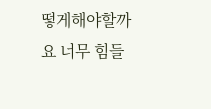떻게해야할까요 너무 힘들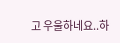고 우울하네요..하